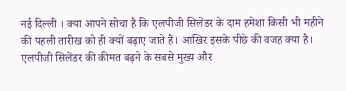नई दिल्ली । क्या आपने सोचा है कि एलपीजी सिलेंडर के दाम हमेशा किसी भी महीने की पहली तारीख को ही क्यों बढ़ाए जाते हैं। आखिर इसके पीछे की वजह क्या है।
एलपीजी सिलेंडर की कीमत बढ़ने के सबसे मुख्य और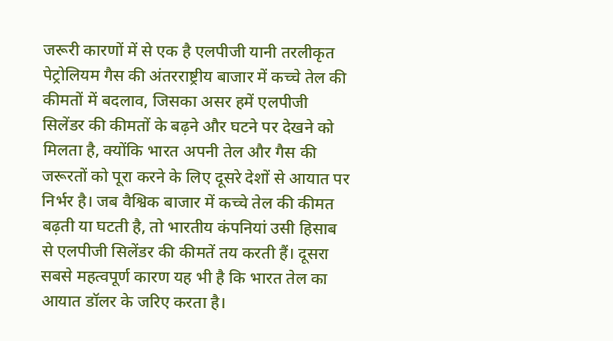जरूरी कारणों में से एक है एलपीजी यानी तरलीकृत पेट्रोलियम गैस की अंतरराष्ट्रीय बाजार में कच्चे तेल की कीमतों में बदलाव, जिसका असर हमें एलपीजी सिलेंडर की कीमतों के बढ़ने और घटने पर देखने को मिलता है, क्योंकि भारत अपनी तेल और गैस की जरूरतों को पूरा करने के लिए दूसरे देशों से आयात पर निर्भर है। जब वैश्विक बाजार में कच्चे तेल की कीमत बढ़ती या घटती है, तो भारतीय कंपनियां उसी हिसाब से एलपीजी सिलेंडर की कीमतें तय करती हैं। दूसरा सबसे महत्वपूर्ण कारण यह भी है कि भारत तेल का आयात डॉलर के जरिए करता है।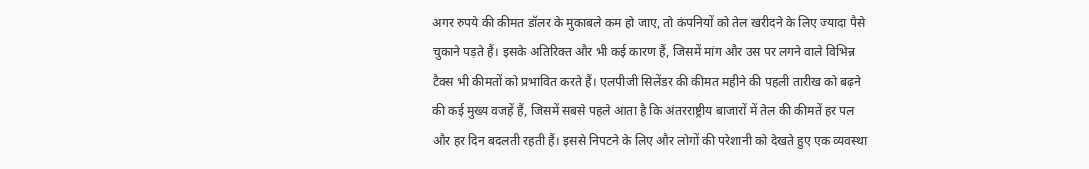अगर रुपये की कीमत डॉलर के मुकाबले कम हो जाए, तो कंपनियों को तेल खरीदने के लिए ज्यादा पैसे चुकाने पड़ते हैं। इसके अतिरिक्त और भी कई कारण हैं, जिसमें मांग और उस पर लगने वाले विभिन्न टैक्स भी कीमतों को प्रभावित करते हैं। एलपीजी सिलेंडर की कीमत महीने की पहली तारीख को बढ़ने की कई मुख्य वजहें हैं, जिसमें सबसे पहले आता है कि अंतरराष्ट्रीय बाजारों में तेल की कीमतें हर पल और हर दिन बदलती रहती हैं। इससे निपटने के लिए और लोगों की परेशानी को देखते हुए एक व्यवस्था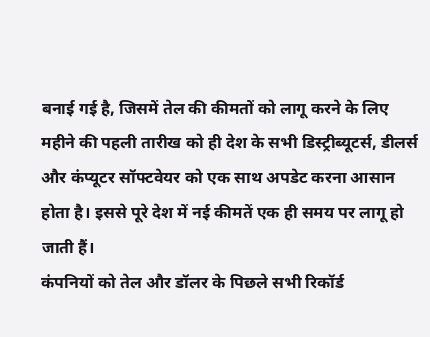बनाई गई है, जिसमें तेल की कीमतों को लागू करने के लिए महीने की पहली तारीख को ही देश के सभी डिस्ट्रीब्यूटर्स, डीलर्स और कंप्यूटर सॉफ्टवेयर को एक साथ अपडेट करना आसान होता है। इससे पूरे देश में नई कीमतें एक ही समय पर लागू हो जाती हैं।
कंपनियों को तेल और डॉलर के पिछले सभी रिकॉर्ड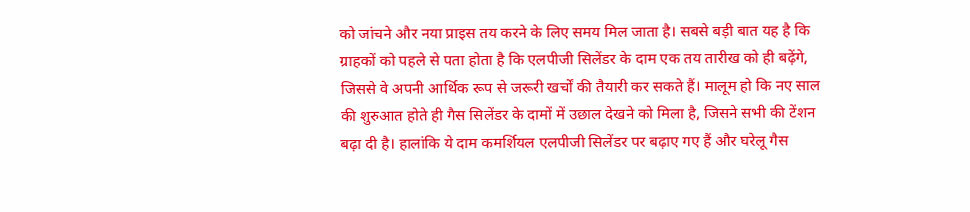को जांचने और नया प्राइस तय करने के लिए समय मिल जाता है। सबसे बड़ी बात यह है कि ग्राहकों को पहले से पता होता है कि एलपीजी सिलेंडर के दाम एक तय तारीख को ही बढ़ेंगे, जिससे वे अपनी आर्थिक रूप से जरूरी खर्चों की तैयारी कर सकते हैं। मालूम हो कि नए साल की शुरुआत होते ही गैस सिलेंडर के दामों में उछाल देखने को मिला है, जिसने सभी की टेंशन बढ़ा दी है। हालांकि ये दाम कमर्शियल एलपीजी सिलेंडर पर बढ़ाए गए हैं और घरेलू गैस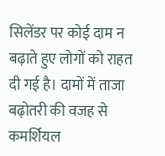सिलेंडर पर कोई दाम न बढ़ाते हुए लोगों को राहत दी गई है। दामों में ताजा बढ़ोतरी की वजह से कमर्शियल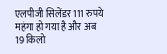एलपीजी सिलेंडर 111 रुपये महंगा हो गया है और अब 19 किलो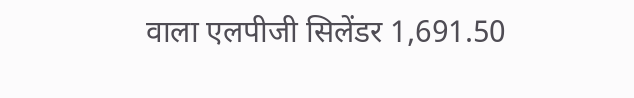वाला एलपीजी सिलेंडर 1,691.50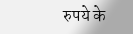रुपये के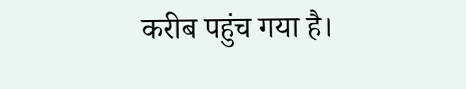करीब पहुंच गया है।